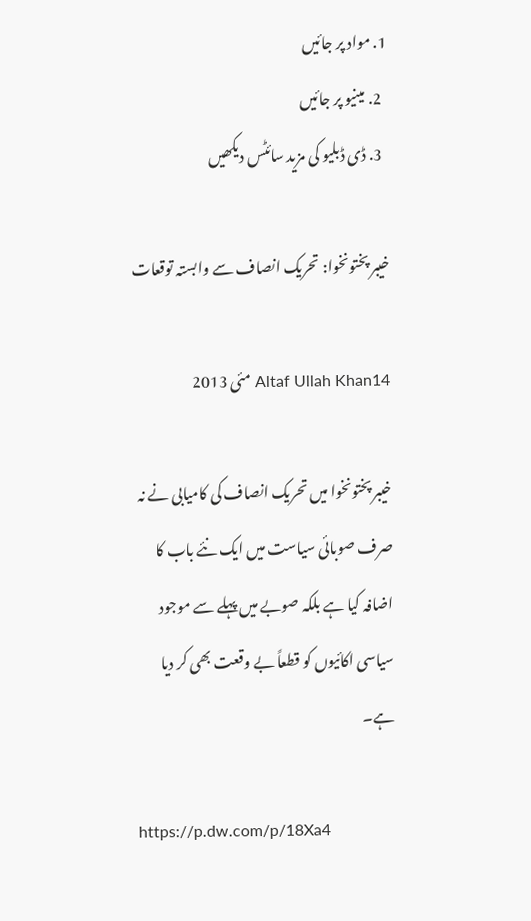1. مواد پر جائیں
  2. مینیو پر جائیں
  3. ڈی ڈبلیو کی مزید سائٹس دیکھیں

خیبر پختونخوا: تحریک انصاف سے وابستہ توقعات

Altaf Ullah Khan14 مئی 2013

خیبر پختونخوا میں تحریک انصاف کی کامیابی نے نہ صرف صوبائی سیاست میں ایک نئے باب کا اضافہ کیا ہے بلکہ صوبے میں پہلے سے موجود سیاسی اکائیوں کو قطعاً بے وقعت بھی کر دیا ہے۔

https://p.dw.com/p/18Xa4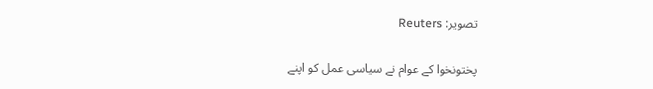تصویر: Reuters

پختونخوا کے عوام نے سیاسی عمل کو اپنے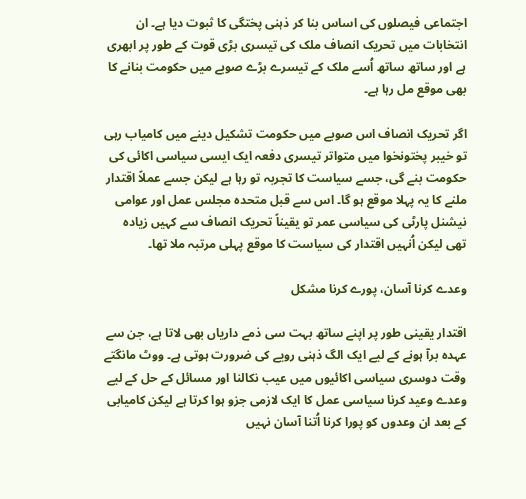اجتماعی فیصلوں کی اساس بنا کر ذہنی پختگی کا ثبوت دیا ہے۔ ان انتخابات میں تحریک انصاف ملک کی تیسری بڑی قوت کے طور پر ابھری ہے اور ساتھ ساتھ اُسے ملک کے تیسرے بڑے صوبے میں حکومت بنانے کا بھی موقع مل رہا ہے۔

اگر تحریک انصاف اس صوبے میں حکومت تشکیل دینے میں کامیاب رہی تو خیبر پختونخوا میں متواتر تیسری دفعہ ایک ایسی سیاسی اکائی کی حکومت بنے گی، جسے سیاست کا تجربہ تو رہا ہے لیکن جسے عملاً اقتدار ملنے کا یہ پہلا موقع ہو گا۔ اس سے قبل متحدہ مجلس عمل اور عوامی نیشنل پارٹی کی سیاسی عمر تو یقیناً تحریک انصاف سے کہیں زیادہ تھی لیکن اُنہیں اقتدار کی سیاست کا موقع پہلی مرتبہ ملا تھا۔

وعدے کرنا آسان، پورے کرنا مشکل

اقتدار یقینی طور پر اپنے ساتھ بہت سی ذمے داریاں بھی لاتا ہے، جن سے عہدہ برآ ہونے کے لیے ایک الگ ذہنی رویے کی ضرورت ہوتی ہے۔ ووٹ مانگتے وقت دوسری سیاسی اکائیوں میں عیب نکالنا اور مسائل کے حل کے لیے وعدے وعید کرنا سیاسی عمل کا ایک لازمی جزو ہوا کرتا ہے لیکن کامیابی کے بعد ان وعدوں کو پورا کرنا اُتنا آسان نہیں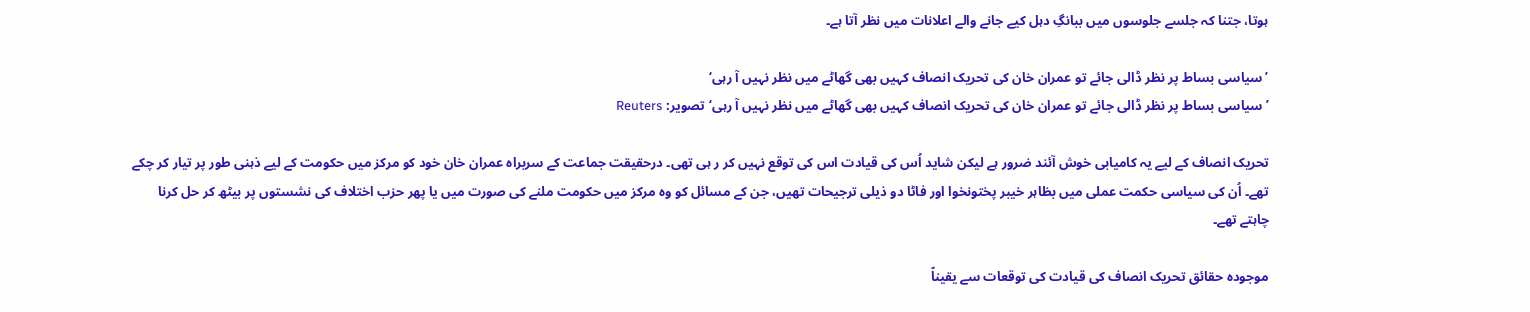ہوتا، جتنا کہ جلسے جلوسوں میں ببانگِ دہل کیے جانے والے اعلانات میں نظر آتا ہے۔

’سیاسی بساط پر نظر ڈالی جائے تو عمران خان کی تحریک انصاف کہیں بھی گھاٹے میں نظر نہیں آ رہی‘
’سیاسی بساط پر نظر ڈالی جائے تو عمران خان کی تحریک انصاف کہیں بھی گھاٹے میں نظر نہیں آ رہی‘تصویر: Reuters

تحریک انصاف کے لیے یہ کامیابی خوش آئند ضرور ہے لیکن شاید اُس کی قیادت اس کی توقع نہیں کر ر ہی تھی۔ درحقیقت جماعت کے سربراہ عمران خان خود کو مرکز میں حکومت کے لیے ذہنی طور پر تیار کر چکے تھے۔ اُن کی سیاسی حکمت عملی میں بظاہر خیبر پختونخوا اور فاٹا دو ذیلی ترجیحات تھیں، جن کے مسائل کو وہ مرکز میں حکومت ملنے کی صورت میں یا پھر حزب اختلاف کی نشستوں پر بیٹھ کر حل کرنا چاہتے تھے۔

موجودہ حقائق تحریک انصاف کی قیادت کی توقعات سے یقیناً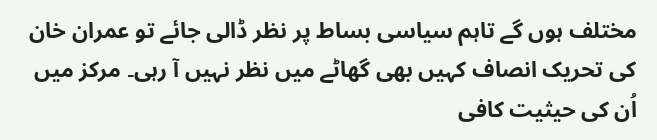مختلف ہوں گے تاہم سیاسی بساط پر نظر ڈالی جائے تو عمران خان کی تحریک انصاف کہیں بھی گھاٹے میں نظر نہیں آ رہی۔ مرکز میں اُن کی حیثیت کافی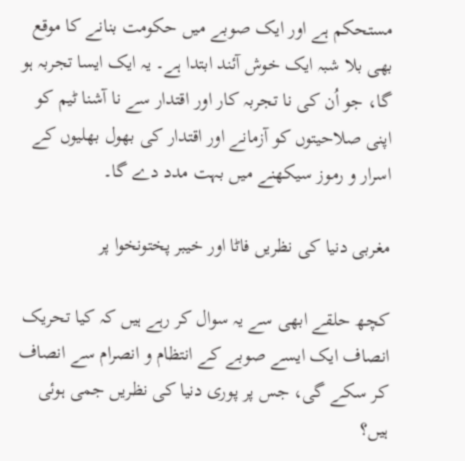مستحکم ہے اور ایک صوبے میں حکومت بنانے کا موقع بھی بلا شبہ ایک خوش آئند ابتدا ہے۔ یہ ایک ایسا تجربہ ہو گا، جو اُن کی نا تجربہ کار اور اقتدار سے نا آشنا ٹیم کو اپنی صلاحیتوں کو آزمانے اور اقتدار کی بھول بھلیوں کے اسرار و رموز سیکھنے میں بہت مدد دے گا۔

مغربی دنیا کی نظریں فاٹا اور خیبر پختونخوا پر

کچھ حلقے ابھی سے یہ سوال کر رہے ہیں کہ کیا تحریک انصاف ایک ایسے صوبے کے انتظام و انصرام سے انصاف کر سکے گی، جس پر پوری دنیا کی نظریں جمی ہوئی ہیں؟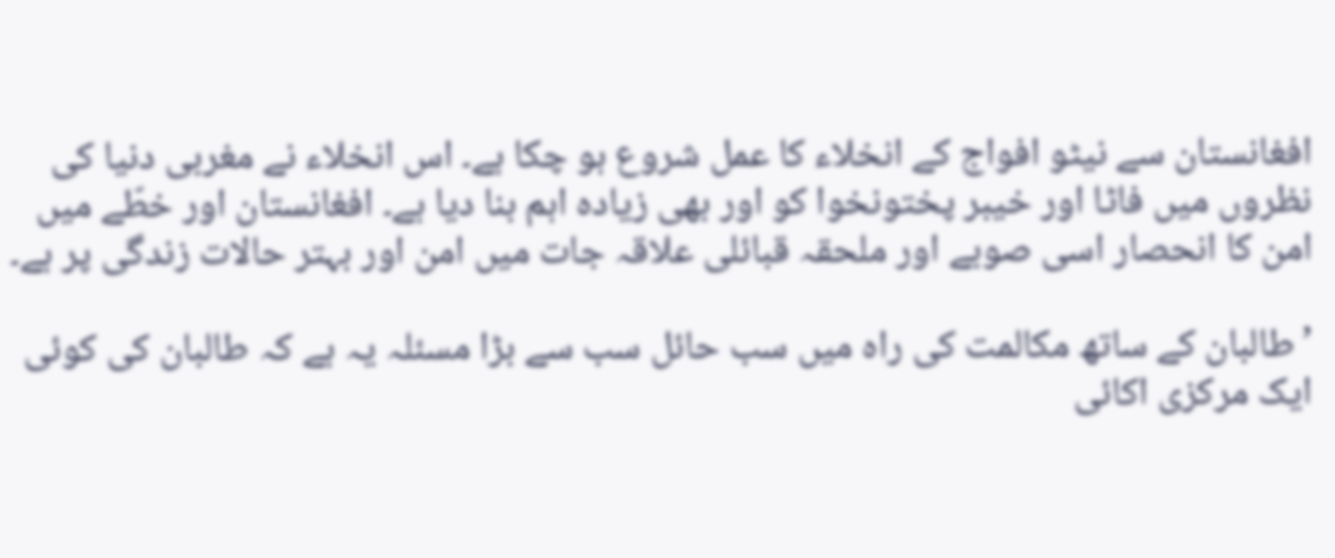افغانستان سے نیٹو افواج کے انخلاء کا عمل شروع ہو چکا ہے۔ اس انخلاء نے مغربی دنیا کی نظروں میں فاٹا اور خیبر پختونخوا کو اور بھی زیادہ اہم بنا دیا ہے۔ افغانستان اور خطّے میں امن کا انحصار اسی صوبے اور ملحقہ قبائلی علاقہ جات میں امن اور بہتر حالات زندگی پر ہے۔

’طالبان کے ساتھ مکالمت کی راہ میں سب حائل سب سے بڑا مسئلہ یہ ہے کہ طالبان کی کوئی ایک مرکزی اکائی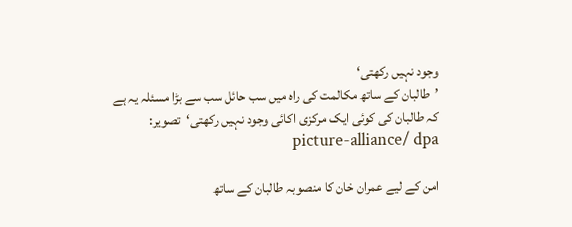وجود نہیں رکھتی‘
’طالبان کے ساتھ مکالمت کی راہ میں سب حائل سب سے بڑا مسئلہ یہ ہے کہ طالبان کی کوئی ایک مرکزی اکائی وجود نہیں رکھتی‘تصویر: picture-alliance/ dpa

امن کے لیے عمران خان کا منصوبہ طالبان کے ساتھ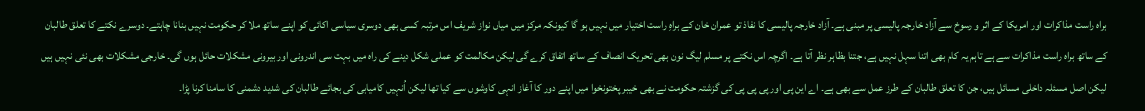براہ راست مذاکرات اور امریکا کے اثر و رسوخ سے آزاد خارجہ پالیسی پر مبنی ہے۔ آزاد خارجہ پالیسی کا نفاذ تو عمران خان کے براہِ راست اختیار میں نہیں ہو گا کیونکہ مرکز میں میاں نواز شریف اس مرتبہ کسی بھی دوسری سیاسی اکائی کو اپنے ساتھ ملا کر حکومت نہیں بنانا چاہتے۔ دوسرے نکتے کا تعلق طالبان کے ساتھ براہ راست مذاکرات سے ہے تاہم یہ کام بھی اتنا سہل نہیں ہے، جتنا بظاہر نظر آتا ہے۔ اگرچہ اس نکتے پر مسلم لیگ نون بھی تحریک انصاف کے ساتھ اتفاق کرے گی لیکن مکالمت کو عملی شکل دینے کی راہ میں بہت سی اندرونی اور بیرونی مشکلات حائل ہوں گی۔ خارجی مشکلات بھی نئی نہیں ہیں لیکن اصل مسئلہ داخلی مسائل ہیں، جن کا تعلق طالبان کے طرز عمل سے بھی ہے۔ اے این پی اور پی پی پی کی گزشتہ حکومت نے بھی خیبر پختونخوا میں اپنے دور کا آغاز انہی کاوشوں سے کیا تھا لیکن اُنہیں کامیابی کی بجائے طالبان کی شدید دشمنی کا سامنا کرنا پڑا۔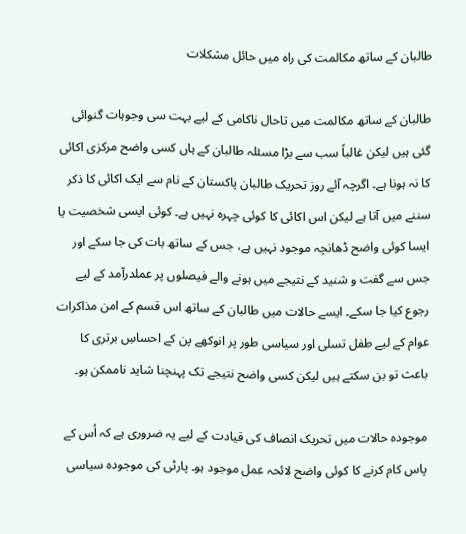طالبان کے ساتھ مکالمت کی راہ میں حائل مشکلات

طالبان کے ساتھ مکالمت میں تاحال ناکامی کے لیے بہت سی وجوہات گنوائی گئی ہیں لیکن غالباً سب سے بڑا مسئلہ طالبان کے ہاں کسی واضح مرکزی اکائی کا نہ ہونا ہے۔ اگرچہ آئے روز تحریک طالبان پاکستان کے نام سے ایک اکائی کا ذکر سننے میں آتا ہے لیکن اس اکائی کا کوئی چہرہ نہیں ہے۔ کوئی ایسی شخصیت یا ایسا کوئی واضح ڈھانچہ موجود نہیں ہے، جس کے ساتھ بات کی جا سکے اور جس سے گفت و شنید کے نتیجے میں ہونے والے فیصلوں پر عملدرآمد کے لیے رجوع کیا جا سکے۔ ایسے حالات میں طالبان کے ساتھ اس قسم کے امن مذاکرات عوام کے لیے طفل تسلی اور سیاسی طور پر انوکھے پن کے احساسِ برتری کا باعث تو بن سکتے ہیں لیکن کسی واضح نتیجے تک پہنچنا شاید ناممکن ہو۔

موجودہ حالات میں تحریک انصاف کی قیادت کے لیے یہ ضروری ہے کہ اُس کے پاس کام کرنے کا کوئی واضح لائحہ عمل موجود ہو۔ پارٹی کی موجودہ سیاسی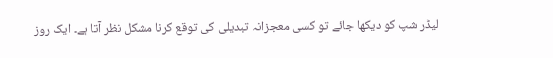لیڈر شپ کو دیکھا جائے تو کسی معجزانہ تبدیلی کی توقع کرنا مشکل نظر آتا ہے۔ ایک روز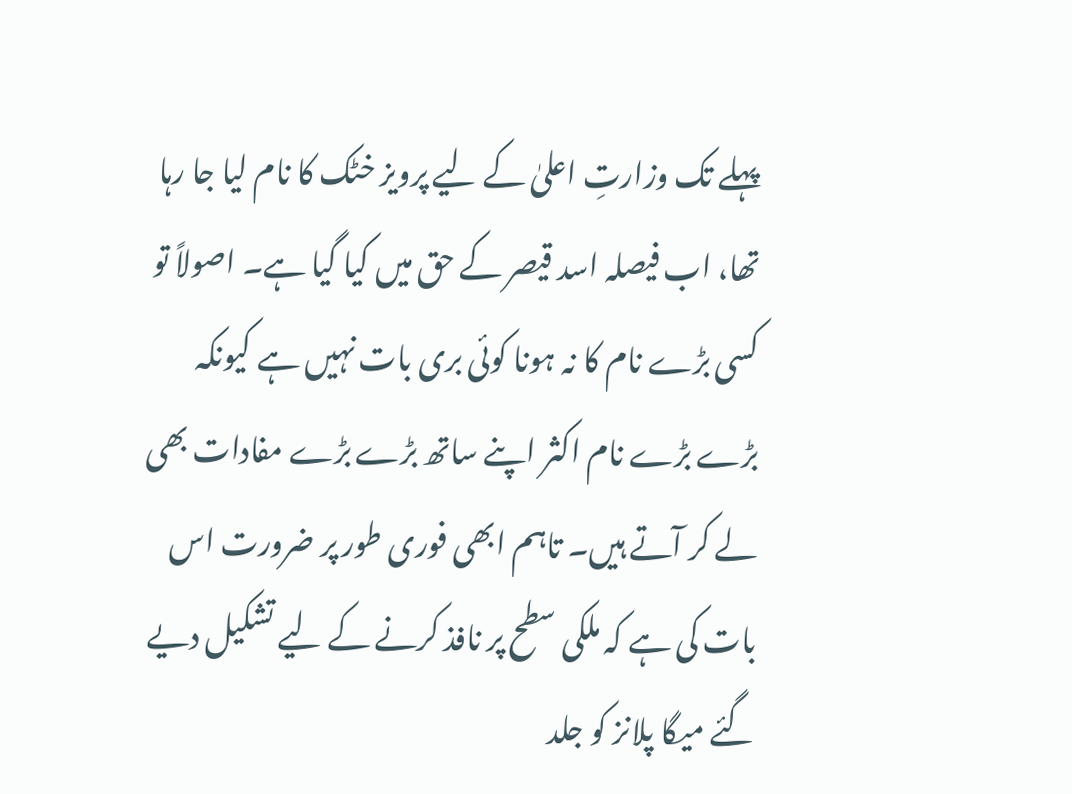پہلے تک وزارتِ اعلیٰ کے لیے پرویز خٹک کا نام لیا جا رہا تھا، اب فیصلہ اسد قیصر کے حق میں کیا گیا ہے۔ اصولاً تو کسی بڑے نام کا نہ ہونا کوئی بری بات نہیں ہے کیونکہ بڑے بڑے نام اکثر اپنے ساتھ بڑے بڑے مفادات بھی لے کر آتے ہیں۔ تاہم ابھی فوری طور پر ضرورت اس بات کی ہے کہ ملکی سطح پر نافذ کرنے کے لیے تشکیل دیے گئے میگا پلانز کو جلد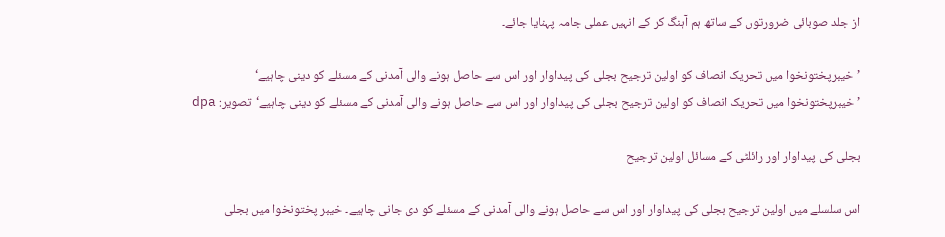از جلد صوبائی ضرورتوں کے ساتھ ہم آہنگ کر کے انہیں عملی جامہ پہنایا جائے۔

’خیبرپختونخوا میں تحریک انصاف کو اولین ترجیح بجلی کی پیداوار اور اس سے حاصل ہونے والی آمدنی کے مسئلے کو دینی چاہیے‘
’خیبرپختونخوا میں تحریک انصاف کو اولین ترجیح بجلی کی پیداوار اور اس سے حاصل ہونے والی آمدنی کے مسئلے کو دینی چاہیے‘تصویر: dpa

بجلی کی پیداوار اور رائلٹی کے مسائل اولین ترجیح

اس سلسلے میں اولین ترجیح بجلی کی پیداوار اور اس سے حاصل ہونے والی آمدنی کے مسئلے کو دی جانی چاہیے۔ خیبر پختونخوا میں بجلی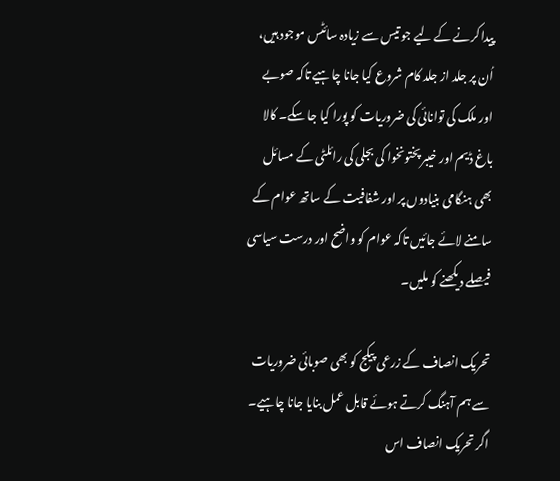پیدا کرنے کے لیے جو تیس سے زیادہ سائٹس موجود ہیں، اُن پر جلد از جلد کام شروع کیا جانا چاہیے تاکہ صوبے اور ملک کی توانائی کی ضروریات کو پورا کیا جا سکے۔ کالا باغ ڈیم اور خیبر پختونخوا کی بجلی کی رائلٹی کے مسائل بھی ہنگامی بنیادوں پر اور شفافیت کے ساتھ عوام کے سامنے لائے جائیں تاکہ عوام کو واضح اور درست سیاسی فیصلے دیکھنے کو ملیں۔

تحریک انصاف کے زرعی پیکج کو بھی صوبائی ضروریات سے ہم آہنگ کرتے ہوئے قابل عمل بنایا جانا چاہیے۔ اگر تحریک انصاف اس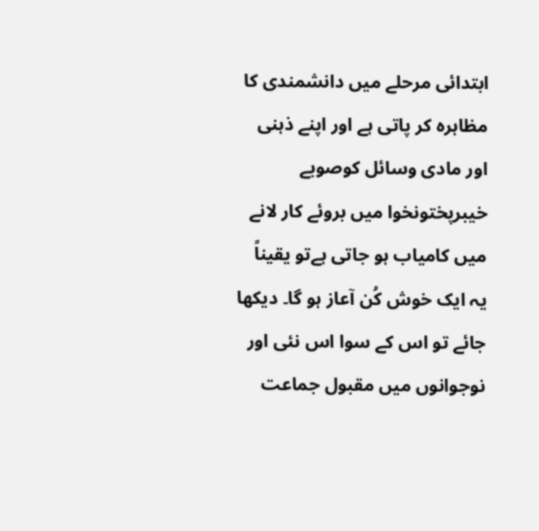ابتدائی مرحلے میں دانشمندی کا مظاہرہ کر پاتی ہے اور اپنے ذہنی اور مادی وسائل کوصوبے خیبرپختونخوا میں بروئے کار لانے میں کامیاب ہو جاتی ہےتو یقیناً یہ ایک خوش کُن آعاز ہو گا۔ دیکھا جائے تو اس کے سوا اس نئی اور نوجوانوں میں مقبول جماعت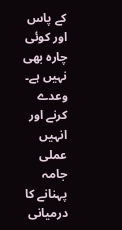کے پاس اور کوئی چارہ بھی نہیں ہے۔ وعدے کرنے اور انہیں عملی جامہ پہنانے کا درمیانی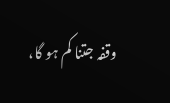وقفہ جتنا کم ہو گا،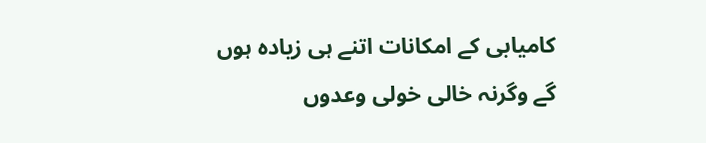کامیابی کے امکانات اتنے ہی زیادہ ہوں گے وگرنہ خالی خولی وعدوں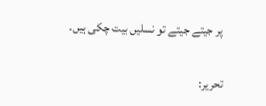پر جیتے جیتے تو نسلیں بیت چکی ہیں۔

تحریر: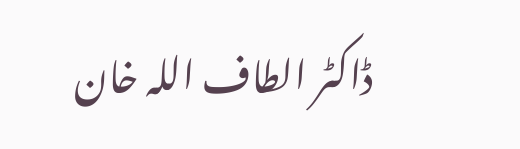ڈاکٹر الطاف اللہ خان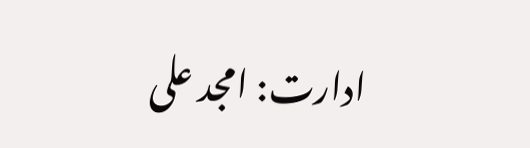ادارت: امجد علی